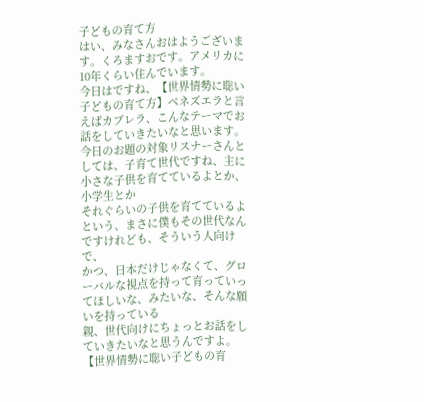子どもの育て方
はい、みなさんおはようございます。くろますおです。アメリカに10年くらい住んでいます。
今日はですね、【世界情勢に聡い子どもの育て方】ベネズエラと言えばカブレラ、こんなテーマでお話をしていきたいなと思います。
今日のお題の対象リスナーさんとしては、子育て世代ですね、主に小さな子供を育てているよとか、小学生とか
それぐらいの子供を育てているよという、まさに僕もその世代なんですけれども、そういう人向けで、
かつ、日本だけじゃなくて、グローバルな視点を持って育っていってほしいな、みたいな、そんな願いを持っている
親、世代向けにちょっとお話をしていきたいなと思うんですよ。
【世界情勢に聡い子どもの育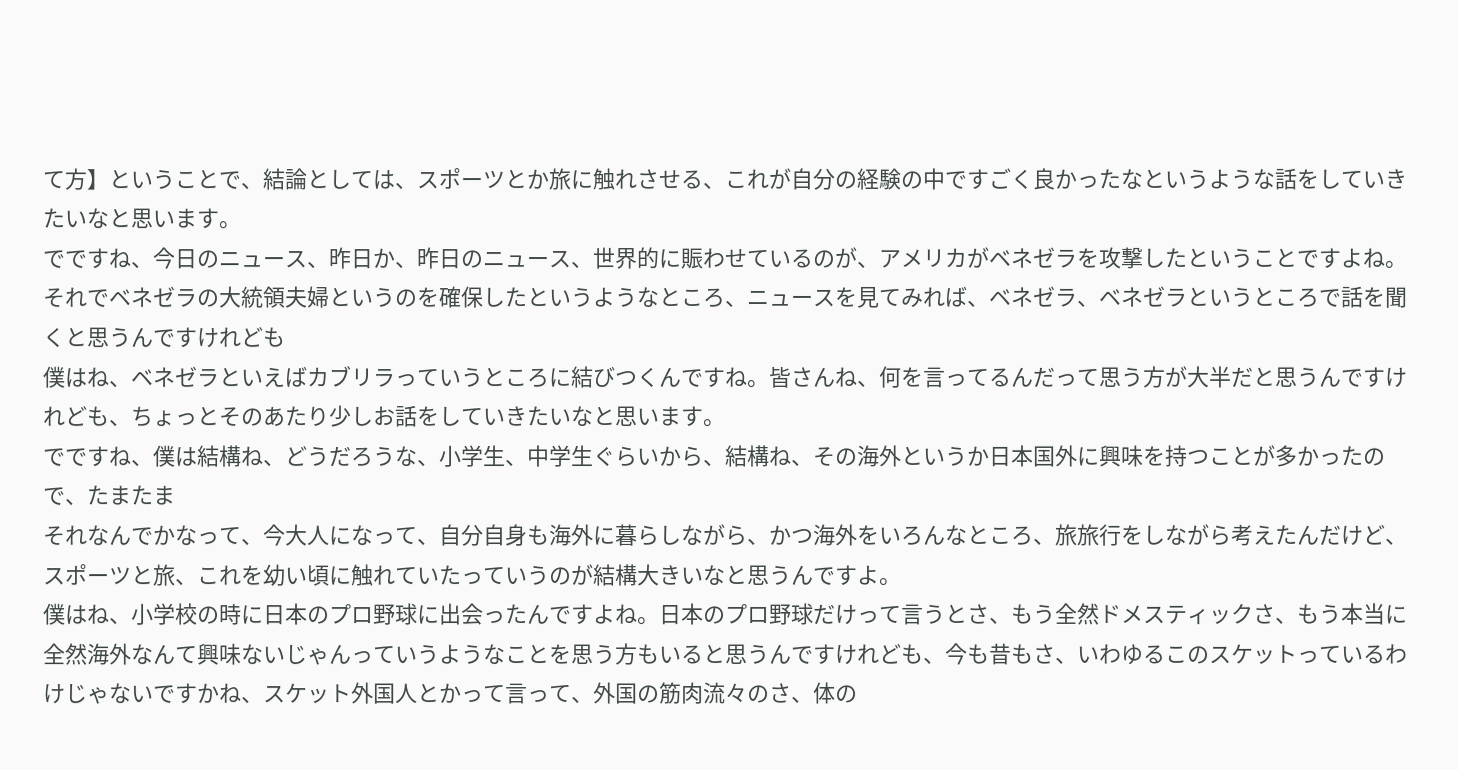て方】ということで、結論としては、スポーツとか旅に触れさせる、これが自分の経験の中ですごく良かったなというような話をしていきたいなと思います。
でですね、今日のニュース、昨日か、昨日のニュース、世界的に賑わせているのが、アメリカがベネゼラを攻撃したということですよね。
それでベネゼラの大統領夫婦というのを確保したというようなところ、ニュースを見てみれば、ベネゼラ、ベネゼラというところで話を聞くと思うんですけれども
僕はね、ベネゼラといえばカブリラっていうところに結びつくんですね。皆さんね、何を言ってるんだって思う方が大半だと思うんですけれども、ちょっとそのあたり少しお話をしていきたいなと思います。
でですね、僕は結構ね、どうだろうな、小学生、中学生ぐらいから、結構ね、その海外というか日本国外に興味を持つことが多かったので、たまたま
それなんでかなって、今大人になって、自分自身も海外に暮らしながら、かつ海外をいろんなところ、旅旅行をしながら考えたんだけど、スポーツと旅、これを幼い頃に触れていたっていうのが結構大きいなと思うんですよ。
僕はね、小学校の時に日本のプロ野球に出会ったんですよね。日本のプロ野球だけって言うとさ、もう全然ドメスティックさ、もう本当に全然海外なんて興味ないじゃんっていうようなことを思う方もいると思うんですけれども、今も昔もさ、いわゆるこのスケットっているわけじゃないですかね、スケット外国人とかって言って、外国の筋肉流々のさ、体の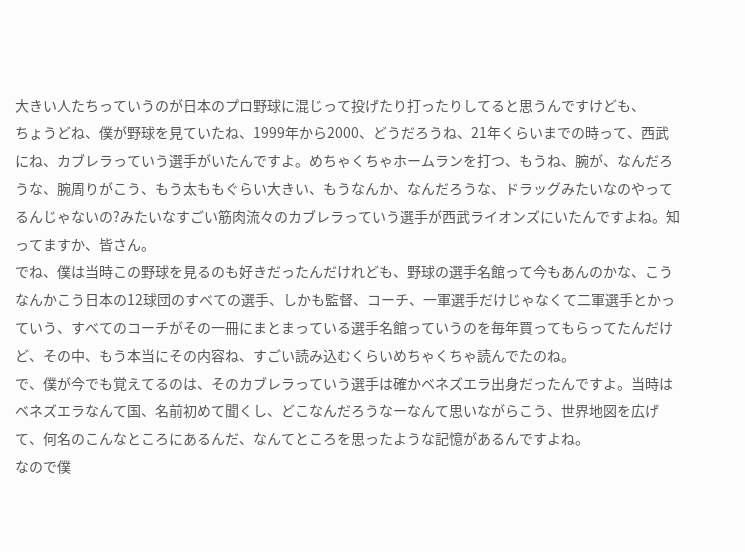大きい人たちっていうのが日本のプロ野球に混じって投げたり打ったりしてると思うんですけども、
ちょうどね、僕が野球を見ていたね、1999年から2000、どうだろうね、21年くらいまでの時って、西武にね、カブレラっていう選手がいたんですよ。めちゃくちゃホームランを打つ、もうね、腕が、なんだろうな、腕周りがこう、もう太ももぐらい大きい、もうなんか、なんだろうな、ドラッグみたいなのやってるんじゃないの?みたいなすごい筋肉流々のカブレラっていう選手が西武ライオンズにいたんですよね。知ってますか、皆さん。
でね、僕は当時この野球を見るのも好きだったんだけれども、野球の選手名館って今もあんのかな、こうなんかこう日本の12球団のすべての選手、しかも監督、コーチ、一軍選手だけじゃなくて二軍選手とかっていう、すべてのコーチがその一冊にまとまっている選手名館っていうのを毎年買ってもらってたんだけど、その中、もう本当にその内容ね、すごい読み込むくらいめちゃくちゃ読んでたのね。
で、僕が今でも覚えてるのは、そのカブレラっていう選手は確かベネズエラ出身だったんですよ。当時はベネズエラなんて国、名前初めて聞くし、どこなんだろうなーなんて思いながらこう、世界地図を広げて、何名のこんなところにあるんだ、なんてところを思ったような記憶があるんですよね。
なので僕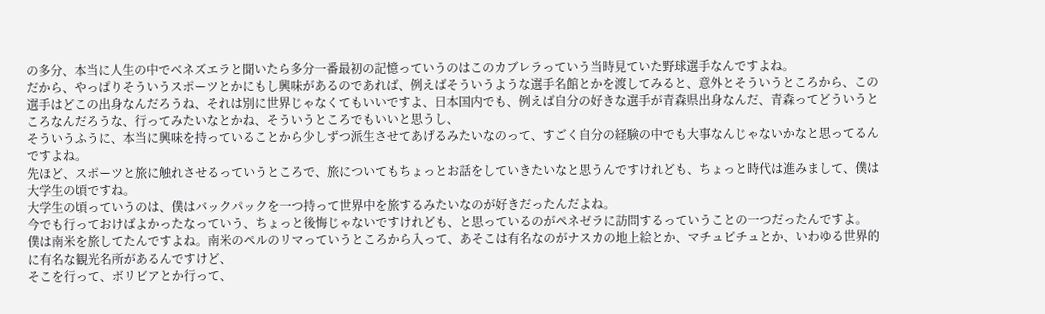の多分、本当に人生の中でベネズエラと聞いたら多分一番最初の記憶っていうのはこのカブレラっていう当時見ていた野球選手なんですよね。
だから、やっぱりそういうスポーツとかにもし興味があるのであれば、例えばそういうような選手名館とかを渡してみると、意外とそういうところから、この選手はどこの出身なんだろうね、それは別に世界じゃなくてもいいですよ、日本国内でも、例えば自分の好きな選手が青森県出身なんだ、青森ってどういうところなんだろうな、行ってみたいなとかね、そういうところでもいいと思うし、
そういうふうに、本当に興味を持っていることから少しずつ派生させてあげるみたいなのって、すごく自分の経験の中でも大事なんじゃないかなと思ってるんですよね。
先ほど、スポーツと旅に触れさせるっていうところで、旅についてもちょっとお話をしていきたいなと思うんですけれども、ちょっと時代は進みまして、僕は大学生の頃ですね。
大学生の頃っていうのは、僕はバックパックを一つ持って世界中を旅するみたいなのが好きだったんだよね。
今でも行っておけばよかったなっていう、ちょっと後悔じゃないですけれども、と思っているのがペネゼラに訪問するっていうことの一つだったんですよ。
僕は南米を旅してたんですよね。南米のペルのリマっていうところから入って、あそこは有名なのがナスカの地上絵とか、マチュピチュとか、いわゆる世界的に有名な観光名所があるんですけど、
そこを行って、ボリビアとか行って、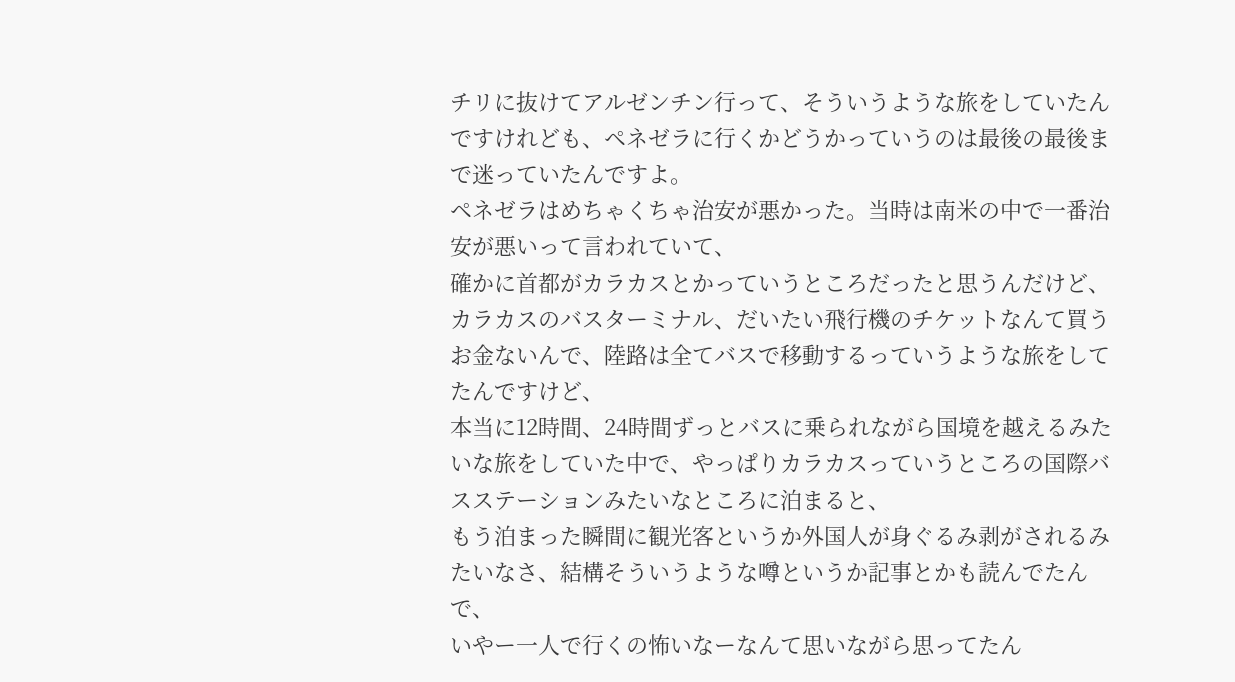チリに抜けてアルゼンチン行って、そういうような旅をしていたんですけれども、ペネゼラに行くかどうかっていうのは最後の最後まで迷っていたんですよ。
ペネゼラはめちゃくちゃ治安が悪かった。当時は南米の中で一番治安が悪いって言われていて、
確かに首都がカラカスとかっていうところだったと思うんだけど、カラカスのバスターミナル、だいたい飛行機のチケットなんて買うお金ないんで、陸路は全てバスで移動するっていうような旅をしてたんですけど、
本当に12時間、24時間ずっとバスに乗られながら国境を越えるみたいな旅をしていた中で、やっぱりカラカスっていうところの国際バスステーションみたいなところに泊まると、
もう泊まった瞬間に観光客というか外国人が身ぐるみ剥がされるみたいなさ、結構そういうような噂というか記事とかも読んでたんで、
いやー一人で行くの怖いなーなんて思いながら思ってたん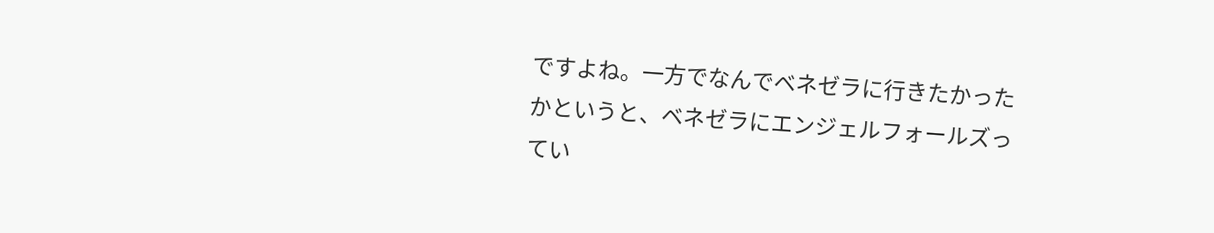ですよね。一方でなんでベネゼラに行きたかったかというと、ベネゼラにエンジェルフォールズってい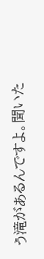う滝があるんですよ。聞いた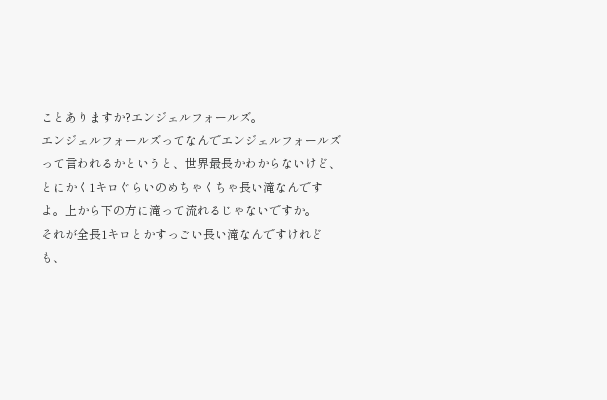ことありますか?エンジェルフォールズ。
エンジェルフォールズってなんでエンジェルフォールズって言われるかというと、世界最長かわからないけど、とにかく1キロぐらいのめちゃくちゃ長い滝なんですよ。上から下の方に滝って流れるじゃないですか。
それが全長1キロとかすっごい長い滝なんですけれども、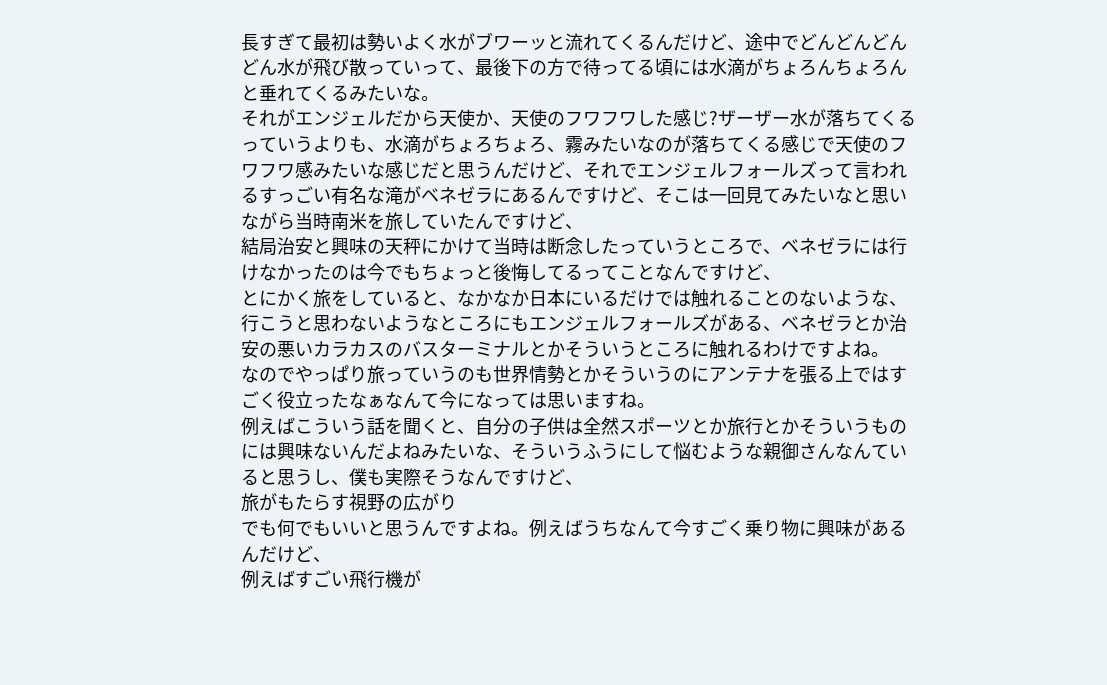長すぎて最初は勢いよく水がブワーッと流れてくるんだけど、途中でどんどんどんどん水が飛び散っていって、最後下の方で待ってる頃には水滴がちょろんちょろんと垂れてくるみたいな。
それがエンジェルだから天使か、天使のフワフワした感じ?ザーザー水が落ちてくるっていうよりも、水滴がちょろちょろ、霧みたいなのが落ちてくる感じで天使のフワフワ感みたいな感じだと思うんだけど、それでエンジェルフォールズって言われるすっごい有名な滝がベネゼラにあるんですけど、そこは一回見てみたいなと思いながら当時南米を旅していたんですけど、
結局治安と興味の天秤にかけて当時は断念したっていうところで、ベネゼラには行けなかったのは今でもちょっと後悔してるってことなんですけど、
とにかく旅をしていると、なかなか日本にいるだけでは触れることのないような、行こうと思わないようなところにもエンジェルフォールズがある、ベネゼラとか治安の悪いカラカスのバスターミナルとかそういうところに触れるわけですよね。
なのでやっぱり旅っていうのも世界情勢とかそういうのにアンテナを張る上ではすごく役立ったなぁなんて今になっては思いますね。
例えばこういう話を聞くと、自分の子供は全然スポーツとか旅行とかそういうものには興味ないんだよねみたいな、そういうふうにして悩むような親御さんなんていると思うし、僕も実際そうなんですけど、
旅がもたらす視野の広がり
でも何でもいいと思うんですよね。例えばうちなんて今すごく乗り物に興味があるんだけど、
例えばすごい飛行機が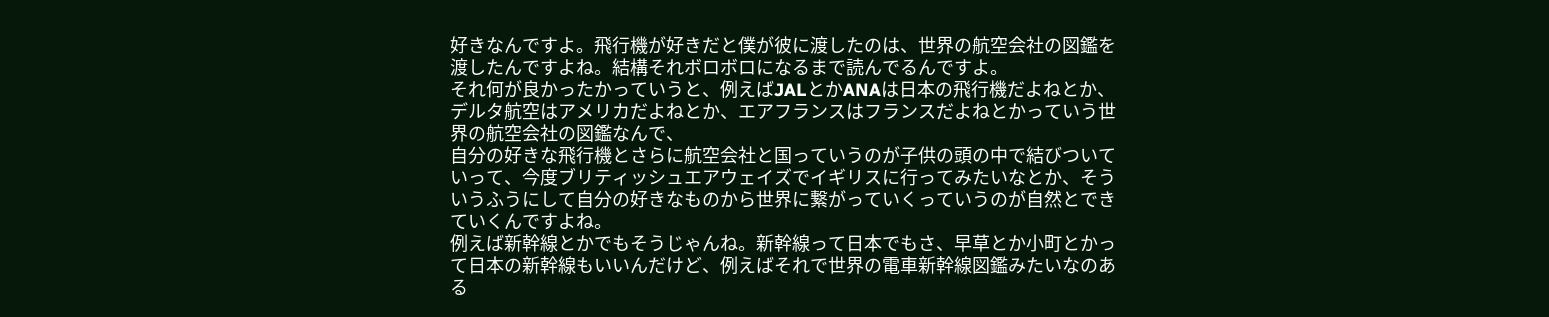好きなんですよ。飛行機が好きだと僕が彼に渡したのは、世界の航空会社の図鑑を渡したんですよね。結構それボロボロになるまで読んでるんですよ。
それ何が良かったかっていうと、例えばJALとかANAは日本の飛行機だよねとか、デルタ航空はアメリカだよねとか、エアフランスはフランスだよねとかっていう世界の航空会社の図鑑なんで、
自分の好きな飛行機とさらに航空会社と国っていうのが子供の頭の中で結びついていって、今度ブリティッシュエアウェイズでイギリスに行ってみたいなとか、そういうふうにして自分の好きなものから世界に繋がっていくっていうのが自然とできていくんですよね。
例えば新幹線とかでもそうじゃんね。新幹線って日本でもさ、早草とか小町とかって日本の新幹線もいいんだけど、例えばそれで世界の電車新幹線図鑑みたいなのある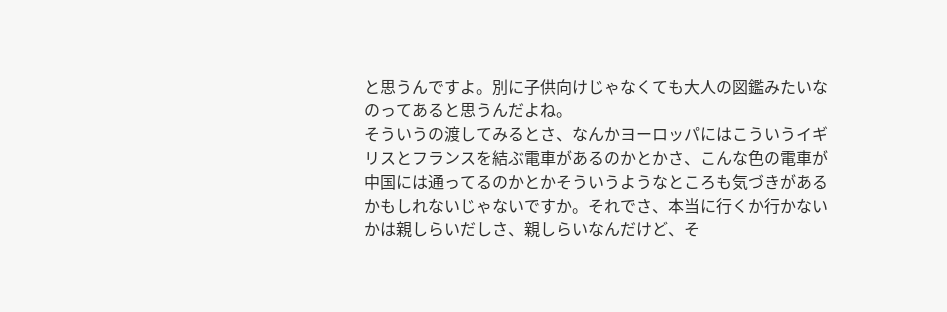と思うんですよ。別に子供向けじゃなくても大人の図鑑みたいなのってあると思うんだよね。
そういうの渡してみるとさ、なんかヨーロッパにはこういうイギリスとフランスを結ぶ電車があるのかとかさ、こんな色の電車が中国には通ってるのかとかそういうようなところも気づきがあるかもしれないじゃないですか。それでさ、本当に行くか行かないかは親しらいだしさ、親しらいなんだけど、そ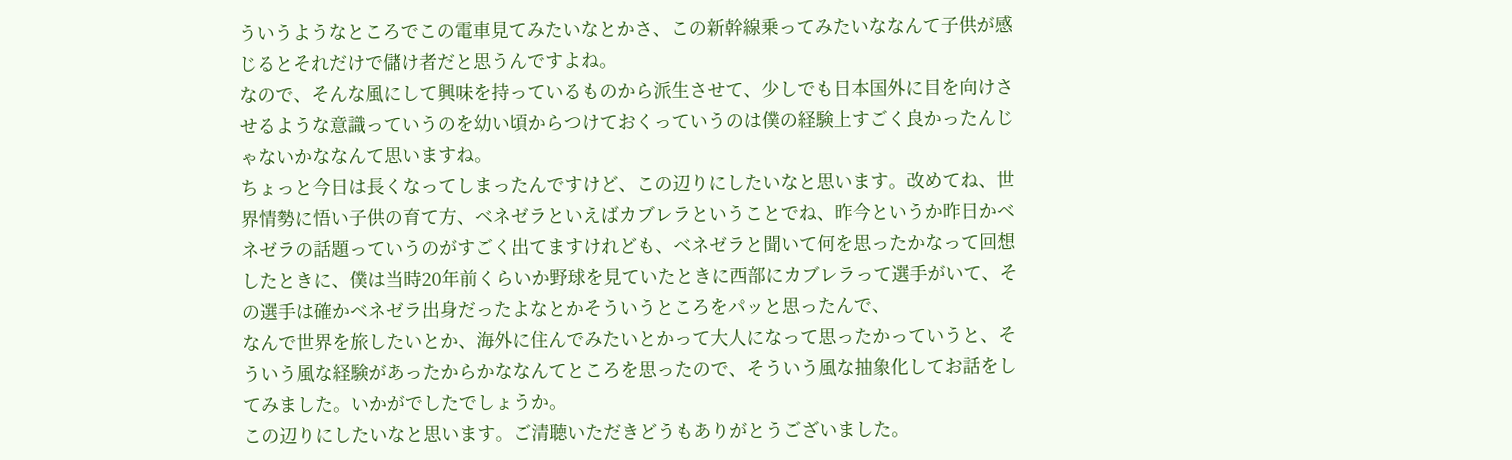ういうようなところでこの電車見てみたいなとかさ、この新幹線乗ってみたいななんて子供が感じるとそれだけで儲け者だと思うんですよね。
なので、そんな風にして興味を持っているものから派生させて、少しでも日本国外に目を向けさせるような意識っていうのを幼い頃からつけておくっていうのは僕の経験上すごく良かったんじゃないかななんて思いますね。
ちょっと今日は長くなってしまったんですけど、この辺りにしたいなと思います。改めてね、世界情勢に悟い子供の育て方、ベネゼラといえばカブレラということでね、昨今というか昨日かベネゼラの話題っていうのがすごく出てますけれども、ベネゼラと聞いて何を思ったかなって回想したときに、僕は当時20年前くらいか野球を見ていたときに西部にカブレラって選手がいて、その選手は確かベネゼラ出身だったよなとかそういうところをパッと思ったんで、
なんで世界を旅したいとか、海外に住んでみたいとかって大人になって思ったかっていうと、そういう風な経験があったからかななんてところを思ったので、そういう風な抽象化してお話をしてみました。いかがでしたでしょうか。
この辺りにしたいなと思います。ご清聴いただきどうもありがとうございました。